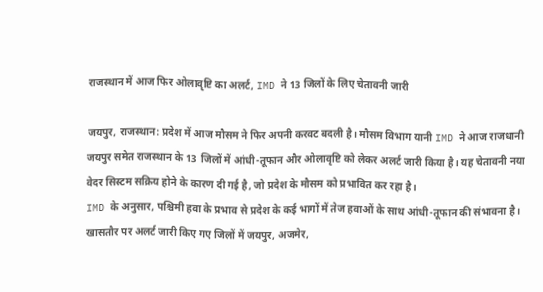राजस्थान में आज फिर ओलावृष्टि का अलर्ट, IMD ने 13 जिलों के लिए चेतावनी जारी

जयपुर, राजस्थान: प्रदेश में आज मौसम ने फिर अपनी करवट बदली है। मौसम विभाग यानी IMD ने आज राजधानी जयपुर समेत राजस्थान के 13 जिलों में आंधी-तूफान और ओलावृष्टि को लेकर अलर्ट जारी किया है। यह चेतावनी नया वेदर सिस्टम सक्रिय होने के कारण दी गई है, जो प्रदेश के मौसम को प्रभावित कर रहा है।
IMD के अनुसार, पश्चिमी हवा के प्रभाव से प्रदेश के कई भागों में तेज हवाओं के साथ आंधी-तूफान की संभावना है। खासतौर पर अलर्ट जारी किए गए जिलों में जयपुर, अजमेर,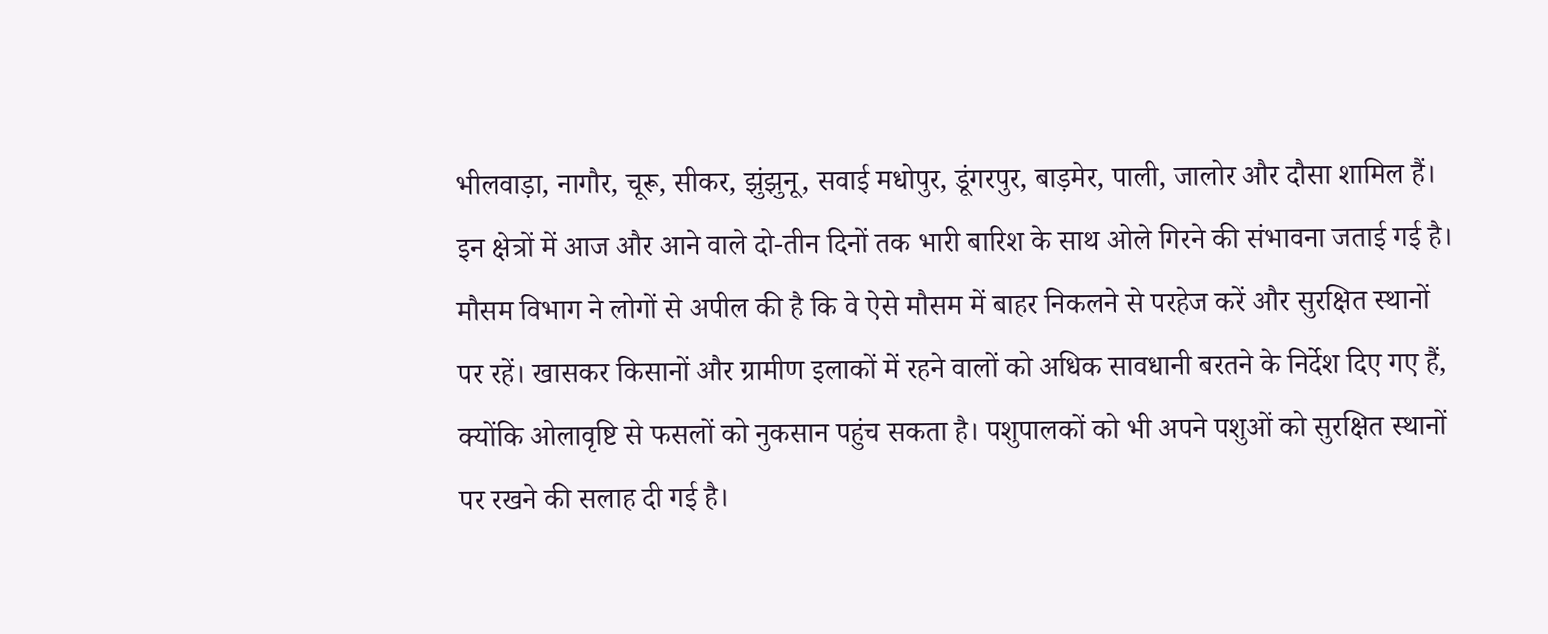भीलवाड़ा, नागौर, चूरू, सीकर, झुंझुनू, सवाई मधोपुर, डूंगरपुर, बाड़मेर, पाली, जालोर और दौसा शामिल हैं। इन क्षेत्रों में आज और आने वाले दो-तीन दिनों तक भारी बारिश के साथ ओले गिरने की संभावना जताई गई है।
मौसम विभाग ने लोगों से अपील की है कि वे ऐसे मौसम में बाहर निकलने से परहेज करें और सुरक्षित स्थानों पर रहें। खासकर किसानों और ग्रामीण इलाकों में रहने वालों को अधिक सावधानी बरतने के निर्देश दिए गए हैं, क्योंकि ओलावृष्टि से फसलों को नुकसान पहुंच सकता है। पशुपालकों को भी अपने पशुओं को सुरक्षित स्थानों पर रखने की सलाह दी गई है।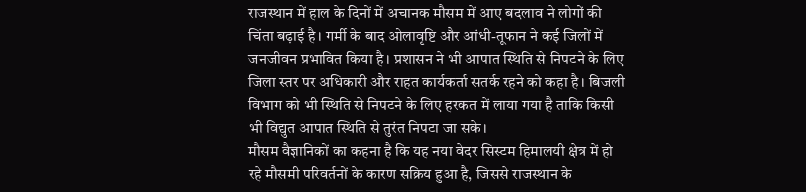राजस्थान में हाल के दिनों में अचानक मौसम में आए बदलाव ने लोगों की चिंता बढ़ाई है। गर्मी के बाद ओलावृष्टि और आंधी-तूफान ने कई जिलों में जनजीवन प्रभावित किया है। प्रशासन ने भी आपात स्थिति से निपटने के लिए जिला स्तर पर अधिकारी और राहत कार्यकर्ता सतर्क रहने को कहा है। बिजली विभाग को भी स्थिति से निपटने के लिए हरकत में लाया गया है ताकि किसी भी विद्युत आपात स्थिति से तुरंत निपटा जा सके।
मौसम वैज्ञानिकों का कहना है कि यह नया वेदर सिस्टम हिमालयी क्षेत्र में हो रहे मौसमी परिवर्तनों के कारण सक्रिय हुआ है, जिससे राजस्थान के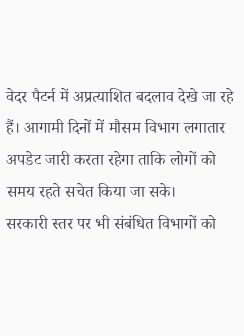वेदर पैटर्न में अप्रत्याशित बदलाव देखे जा रहे हैं। आगामी दिनों में मौसम विभाग लगातार अपडेट जारी करता रहेगा ताकि लोगों को समय रहते सचेत किया जा सके।
सरकारी स्तर पर भी संबंधित विभागों को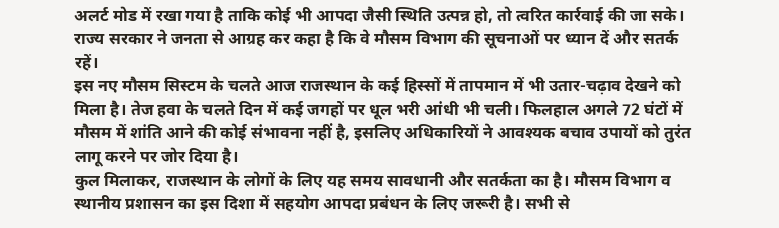अलर्ट मोड में रखा गया है ताकि कोई भी आपदा जैसी स्थिति उत्पन्न हो, तो त्वरित कार्रवाई की जा सके। राज्य सरकार ने जनता से आग्रह कर कहा है कि वे मौसम विभाग की सूचनाओं पर ध्यान दें और सतर्क रहें।
इस नए मौसम सिस्टम के चलते आज राजस्थान के कई हिस्सों में तापमान में भी उतार-चढ़ाव देखने को मिला है। तेज हवा के चलते दिन में कई जगहों पर धूल भरी आंधी भी चली। फिलहाल अगले 72 घंटों में मौसम में शांति आने की कोई संभावना नहीं है, इसलिए अधिकारियों ने आवश्यक बचाव उपायों को तुरंत लागू करने पर जोर दिया है।
कुल मिलाकर, राजस्थान के लोगों के लिए यह समय सावधानी और सतर्कता का है। मौसम विभाग व स्थानीय प्रशासन का इस दिशा में सहयोग आपदा प्रबंधन के लिए जरूरी है। सभी से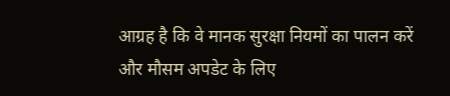आग्रह है कि वे मानक सुरक्षा नियमों का पालन करें और मौसम अपडेट के लिए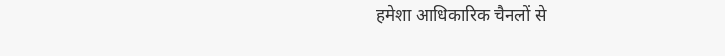हमेशा आधिकारिक चैनलों से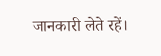जानकारी लेते रहें।